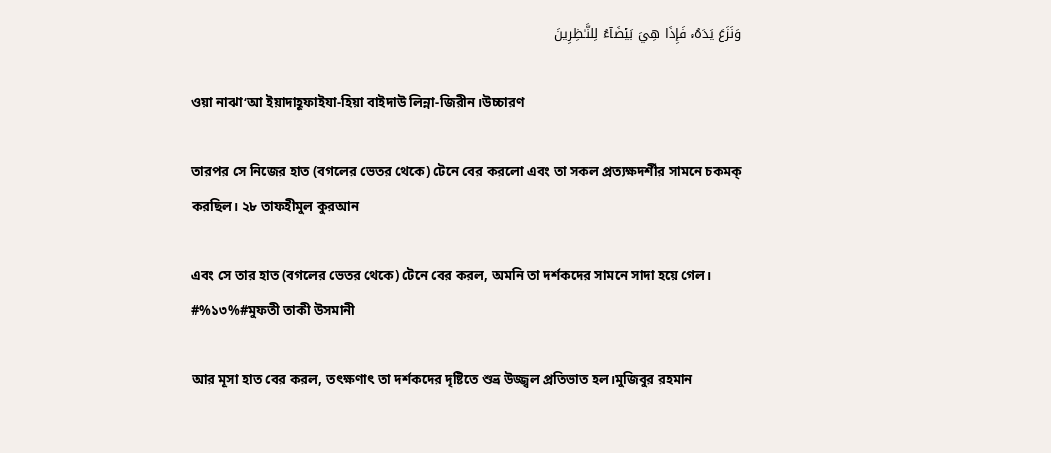وَنَزَعَ يَدَهُۥ فَإِذَا هِيَ بَيۡضَآءُ لِلنَّـٰظِرِينَ

ওয়া নাঝা‘আ ইয়াদাহূফাইযা-হিয়া বাইদাউ লিন্না-জিরীন।উচ্চারণ

তারপর সে নিজের হাত (বগলের ভেতর থেকে) টেনে বের করলো এবং তা সকল প্রত্যক্ষদর্শীর সামনে চকমক্ করছিল। ২৮ তাফহীমুল কুরআন

এবং সে তার হাত (বগলের ভেতর থেকে) টেনে বের করল, অমনি তা দর্শকদের সামনে সাদা হয়ে গেল। #%১৩%#মুফতী তাকী উসমানী

আর মূসা হাত বের করল, তৎক্ষণাৎ তা দর্শকদের দৃষ্টিতে শুভ্র উজ্জ্বল প্রতিভাত হল।মুজিবুর রহমান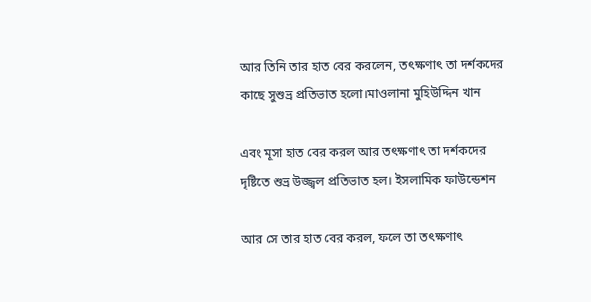আর তিনি তার হাত বের করলেন, তৎক্ষণাৎ তা দর্শকদের কাছে সুশুভ্র প্রতিভাত হলো।মাওলানা মুহিউদ্দিন খান

এবং মূসা হাত বের করল আর তৎক্ষণাৎ তা দর্শকদের দৃষ্টিতে শুভ্র উজ্জ্বল প্রতিভাত হল। ইসলামিক ফাউন্ডেশন

আর সে তার হাত বের করল, ফলে তা তৎক্ষণাৎ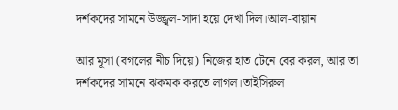দর্শকদের সামনে উজ্জ্বল-সাদা হয়ে দেখা দিল।আল-বায়ান

আর মূসা (বগলের নীচ দিয়ে) নিজের হাত টেনে বের করল, আর তা দর্শকদের সামনে ঝকমক করতে লাগল।তাইসিরুল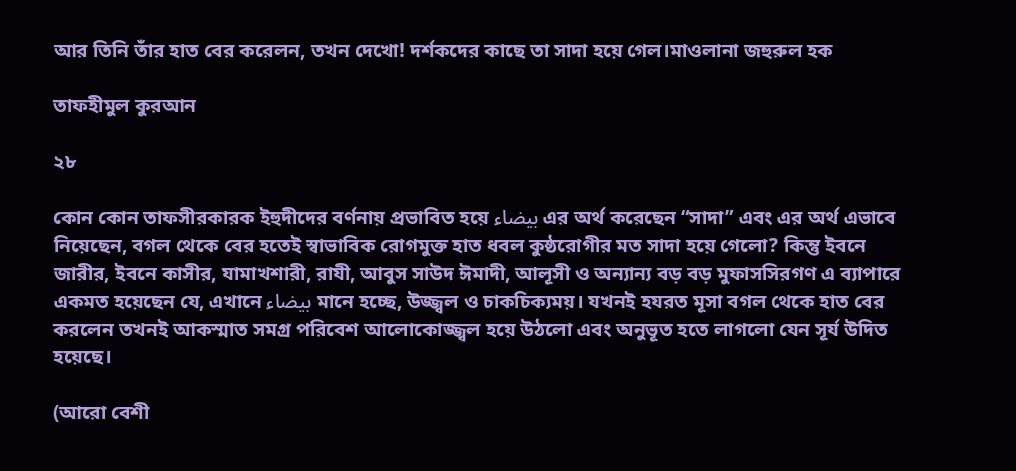আর তিনি তাঁর হাত বের করেলন, তখন দেখো! দর্শকদের কাছে তা সাদা হয়ে গেল।মাওলানা জহুরুল হক

তাফহীমুল কুরআন

২৮

কোন কোন তাফসীরকারক ইহুদীদের বর্ণনায় প্রভাবিত হয়ে بيضاء এর অর্থ করেছেন “সাদা” এবং এর অর্থ এভাবে নিয়েছেন, বগল থেকে বের হতেই স্বাভাবিক রোগমুক্ত হাত ধবল কুষ্ঠরোগীর মত সাদা হয়ে গেলো? কিন্তু ইবনে জারীর, ইবনে কাসীর, যামাখশারী, রাযী, আবুস সাউদ ঈমাদী, আলূসী ও অন্যান্য বড় বড় মুফাসসিরগণ এ ব্যাপারে একমত হয়েছেন যে, এখানে بيضاء মানে হচ্ছে, উজ্জ্বল ও চাকচিক্যময়। যখনই হযরত মূসা বগল থেকে হাত বের করলেন তখনই আকস্মাত সমগ্র পরিবেশ আলোকোজ্জ্বল হয়ে উঠলো এবং অনুভূত হতে লাগলো যেন সূর্য উদিত হয়েছে।

(আরো বেশী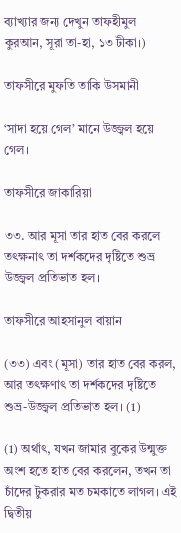ব্যাখ্যার জন্য দেখুন তাফহীমুল কুরআন, সূরা তা-হা, ১৩ টীকা।)

তাফসীরে মুফতি তাকি উসমানী

‘সাদা হয়ে গেল’ মানে উজ্জ্বল হয়ে গেল।

তাফসীরে জাকারিয়া

৩৩. আর মূসা তার হাত বের করলে তৎক্ষনাৎ তা দর্শকদের দৃষ্টিতে শুভ্র উজ্জ্বল প্রতিভাত হল।

তাফসীরে আহসানুল বায়ান

(৩৩) এবং (মূসা) তার হাত বের করল, আর তৎক্ষণাৎ তা দর্শকদের দৃষ্টিতে শুভ্র-উজ্জ্বল প্রতিভাত হল। (1)

(1) অর্থাৎ, যখন জামার বুকের উন্মুক্ত অংশ হতে হাত বের করলেন, তখন তা চাঁদের টুকরার মত চমকাতে লাগল। এই দ্বিতীয়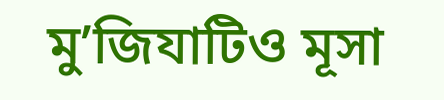মু’জিযাটিও মূসা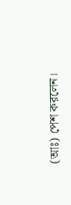(আঃ) পেশ করলেন।